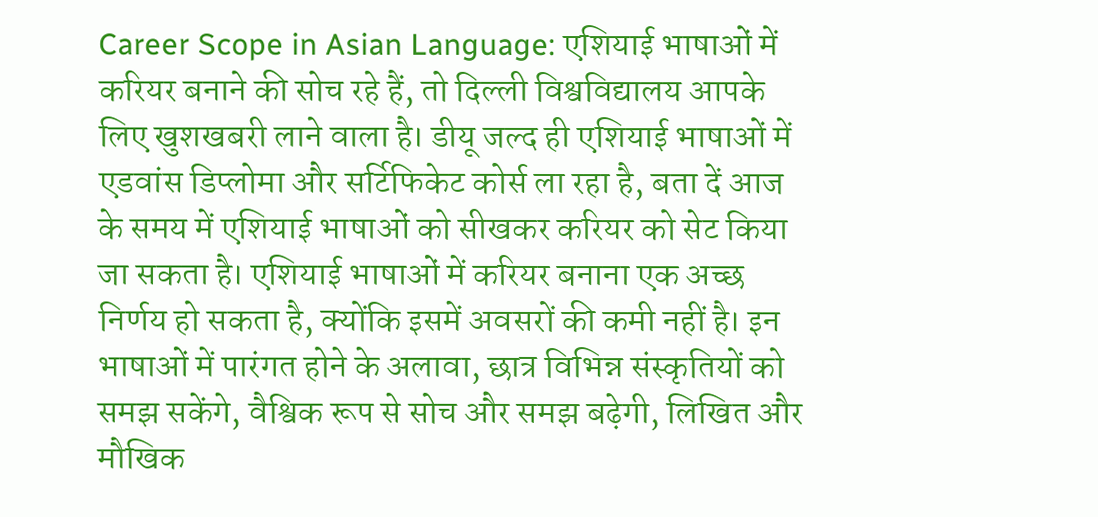Career Scope in Asian Language: एशियाई भाषाओं में करियर बनाने की सोच रहे हैं, तो दिल्ली विश्वविद्यालय आपके लिए खुशखबरी लाने वाला है। डीयू जल्द ही एशियाई भाषाओं में एडवांस डिप्लोमा और सर्टिफिकेट कोर्स ला रहा है, बता दें आज के समय में एशियाई भाषाओं को सीखकर करियर को सेट किया जा सकता है। एशियाई भाषाओं में करियर बनाना एक अच्छ निर्णय हो सकता है, क्योंकि इसमें अवसरों की कमी नहीं है। इन भाषाओं में पारंगत होने के अलावा, छात्र विभिन्न संस्कृतियों को समझ सकेंगे, वैश्विक रूप से सोच और समझ बढ़ेगी, लिखित और मौखिक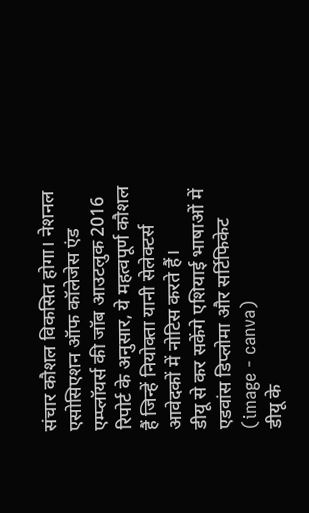संचार कौशल विकसित होगा। नेशनल एसोसिएशन ऑफ कॉलेजेस एंड एम्प्लॉयर्स की जॉब आउटलुक 2016 रिपोर्ट के अनुसार, ये महत्वपूर्ण कौशल हैं जिन्हें नियोक्ता यानी सेलेक्टर्स आवेदकों में नोटिस करते हैं।
डीयू से कर सकेंगे एशियाई भाषाओं में एडवांस डिप्लोमा और सर्टिफिकेट (image - canva)
डीयू के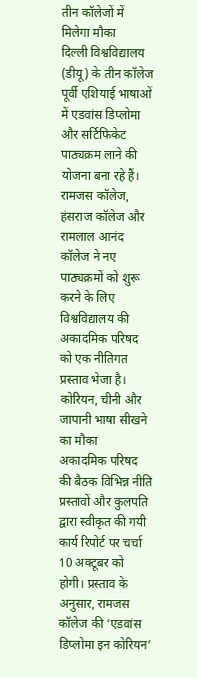तीन कॉलेजों में मिलेगा मौका
दिल्ली विश्वविद्यालय (डीयू) के तीन कॉलेज पूर्वी एशियाई भाषाओं में एडवांस डिप्लोमा और सर्टिफिकेट पाठ्यक्रम लाने की योजना बना रहे हैं। रामजस कॉलेज, हंसराज कॉलेज और रामलाल आनंद कॉलेज ने नए पाठ्यक्रमों को शुरू करने के लिए विश्वविद्यालय की अकादमिक परिषद को एक नीतिगत प्रस्ताव भेजा है।
कोरियन, चीनी और जापानी भाषा सीखने का मौका
अकादमिक परिषद की बैठक विभिन्न नीति प्रस्तावों और कुलपति द्वारा स्वीकृत की गयी कार्य रिपोर्ट पर चर्चा 10 अक्टूबर को होगी। प्रस्ताव के अनुसार, रामजस कॉलेज की ‘एडवांस डिप्लोमा इन कोरियन’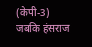(केपी-3) जबकि हंसराज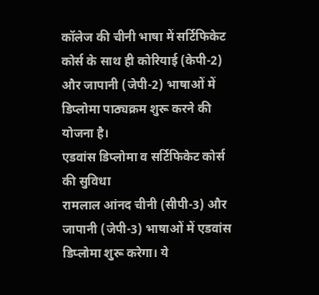कॉलेज की चीनी भाषा में सर्टिफिकेट कोर्स के साथ ही कोरियाई (केपी-2) और जापानी (जेपी-2) भाषाओं में डिप्लोमा पाठ्यक्रम शुरू करने की योजना है।
एडवांस डिप्लोमा व सर्टिफिकेट कोर्स की सुविधा
रामलाल आंनद चीनी (सीपी-3) और जापानी (जेपी-3) भाषाओं में एडवांस डिप्लोमा शुरू करेगा। ये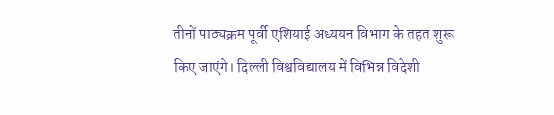तीनों पाठ्यक्रम पूर्वी एशियाई अध्ययन विभाग के तहत शुरू किए जाएंगे। दिल्ली विश्वविद्यालय में विभिन्न विदेशी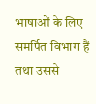भाषाओं के लिए समर्पित विभाग हैं तथा उससे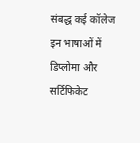संबद्ध कई कॉलेज इन भाषाओं में डिप्लोमा और सर्टिफिकेट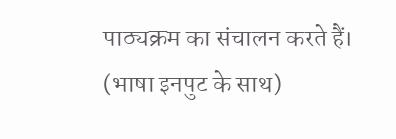पाठ्यक्रम का संचालन करते हैं।
(भाषा इनपुट के साथ)